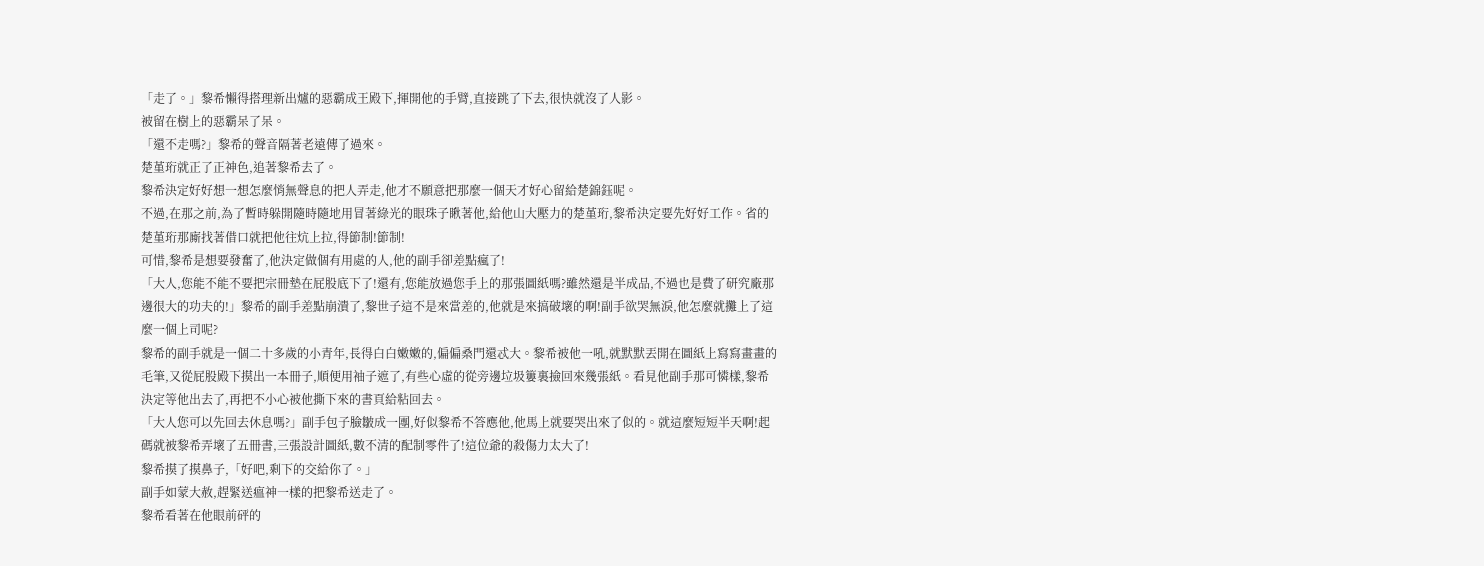「走了。」黎希懶得搭理新出爐的惡霸成王殿下,揮開他的手臂,直接跳了下去,很快就沒了人影。
被留在樹上的惡霸呆了呆。
「還不走嗎?」黎希的聲音隔著老遠傳了過來。
楚堇珩就正了正神色,追著黎希去了。
黎希決定好好想一想怎麼悄無聲息的把人弄走,他才不願意把那麼一個天才好心留給楚錦鈺呢。
不過,在那之前,為了暫時躲開隨時隨地用冒著綠光的眼珠子瞅著他,給他山大壓力的楚堇珩,黎希決定要先好好工作。省的楚堇珩那廝找著借口就把他往炕上拉,得節制!節制!
可惜,黎希是想要發奮了,他決定做個有用處的人,他的副手卻差點瘋了!
「大人,您能不能不要把宗冊墊在屁股底下了!還有,您能放過您手上的那張圖紙嗎?雖然還是半成品,不過也是費了研究廠那邊很大的功夫的!」黎希的副手差點崩潰了,黎世子這不是來當差的,他就是來搞破壞的啊!副手欲哭無淚,他怎麼就攤上了這麼一個上司呢?
黎希的副手就是一個二十多歲的小青年,長得白白嫩嫩的,偏偏桑門還忒大。黎希被他一吼,就默默丟開在圖紙上寫寫畫畫的毛筆,又從屁股殿下摸出一本冊子,順便用袖子遮了,有些心虛的從旁邊垃圾簍裏撿回來幾張紙。看見他副手那可憐樣,黎希決定等他出去了,再把不小心被他撕下來的書頁給粘回去。
「大人您可以先回去休息嗎?」副手包子臉皺成一團,好似黎希不答應他,他馬上就要哭出來了似的。就這麼短短半天啊!起碼就被黎希弄壞了五冊書,三張設計圖紙,數不清的配制零件了!這位爺的殺傷力太大了!
黎希摸了摸鼻子,「好吧,剩下的交給你了。」
副手如蒙大赦,趕緊送瘟神一樣的把黎希送走了。
黎希看著在他眼前砰的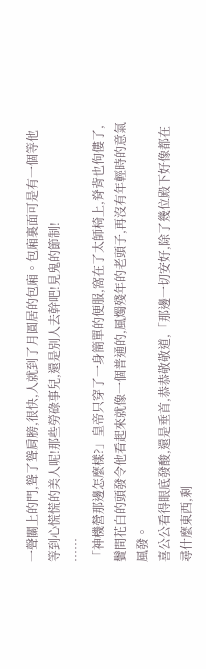一聲關上的門,聳了聳肩膀,很快,人就到了月圓居的包廂。包廂裏面可是有一個等他等到心慌慌的美人呢!那些勞碌事兒,還是別人去幹吧!見鬼的節制!
……
「神機營那邊怎麼樣?」皇帝只穿了一身簡單的便服,窩在了太師椅上,脊背也佝僂了,鬢間花白的頭發令他看起來就像一個普通的,風燭殘年的老頭子,再沒有年輕時的意氣風發。
喜公公看得眼底發酸,還是垂首,恭恭敬敬道,「那邊一切安好,除了幾位殿下好像都在尋什麼東西,剩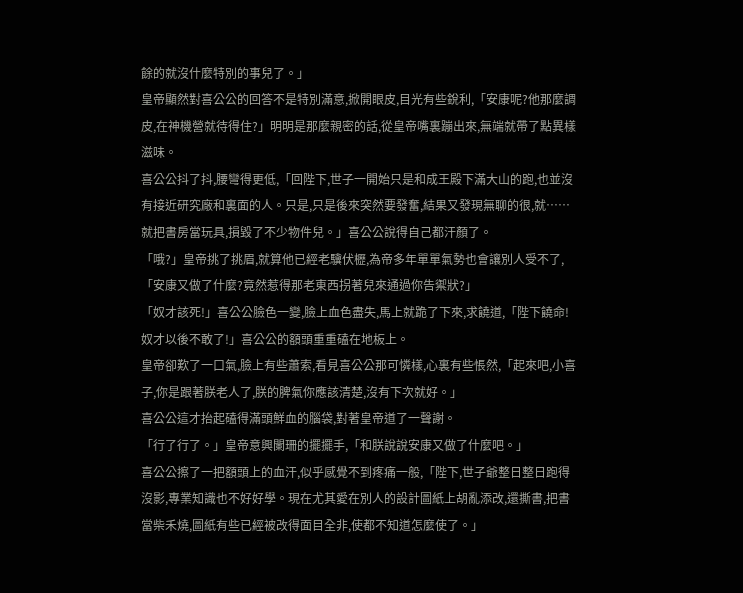餘的就沒什麼特別的事兒了。」
皇帝顯然對喜公公的回答不是特別滿意,掀開眼皮,目光有些銳利,「安康呢?他那麼調皮,在神機營就待得住?」明明是那麼親密的話,從皇帝嘴裏蹦出來,無端就帶了點異樣滋味。
喜公公抖了抖,腰彎得更低,「回陛下,世子一開始只是和成王殿下滿大山的跑,也並沒有接近研究廠和裏面的人。只是,只是後來突然要發奮,結果又發現無聊的很,就……就把書房當玩具,損毀了不少物件兒。」喜公公說得自己都汗顏了。
「哦?」皇帝挑了挑眉,就算他已經老驥伏櫪,為帝多年單單氣勢也會讓別人受不了,「安康又做了什麼?竟然惹得那老東西拐著兒來通過你告禦狀?」
「奴才該死!」喜公公臉色一變,臉上血色盡失,馬上就跪了下來,求饒道,「陛下饒命!奴才以後不敢了!」喜公公的額頭重重磕在地板上。
皇帝卻歎了一口氣,臉上有些蕭索,看見喜公公那可憐樣,心裏有些悵然,「起來吧,小喜子,你是跟著朕老人了,朕的脾氣你應該清楚,沒有下次就好。」
喜公公這才抬起磕得滿頭鮮血的腦袋,對著皇帝道了一聲謝。
「行了行了。」皇帝意興闌珊的擺擺手,「和朕說說安康又做了什麼吧。」
喜公公擦了一把額頭上的血汗,似乎感覺不到疼痛一般,「陛下,世子爺整日整日跑得沒影,專業知識也不好好學。現在尤其愛在別人的設計圖紙上胡亂添改,還撕書,把書當柴禾燒,圖紙有些已經被改得面目全非,使都不知道怎麼使了。」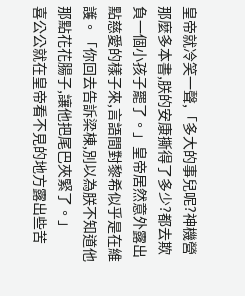皇帝就冷笑一聲,「多大的事兒呢?神機營那麼多本書,朕的安康撕得了多少?都去欺負一個小孩子罷了。」皇帝居然意外露出點慈愛的樣子來,言語間對黎希似乎是在維護。「你回去告訴梁棟,別以為朕不知道他那點花花腸子,讓他把尾巴夾緊了。」
喜公公就在皇帝看不見的地方露出些苦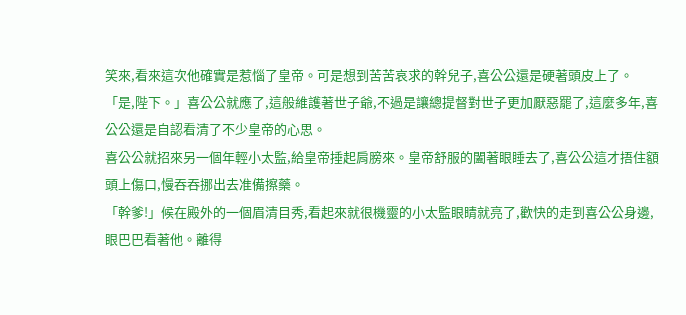笑來,看來這次他確實是惹惱了皇帝。可是想到苦苦哀求的幹兒子,喜公公還是硬著頭皮上了。
「是,陛下。」喜公公就應了,這般維護著世子爺,不過是讓總提督對世子更加厭惡罷了,這麼多年,喜公公還是自認看清了不少皇帝的心思。
喜公公就招來另一個年輕小太監,給皇帝捶起肩膀來。皇帝舒服的闔著眼睡去了,喜公公這才捂住額頭上傷口,慢吞吞挪出去准備擦藥。
「幹爹!」候在殿外的一個眉清目秀,看起來就很機靈的小太監眼睛就亮了,歡快的走到喜公公身邊,眼巴巴看著他。離得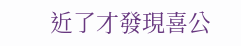近了才發現喜公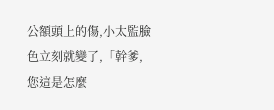公額頭上的傷,小太監臉色立刻就變了,「幹爹,您這是怎麼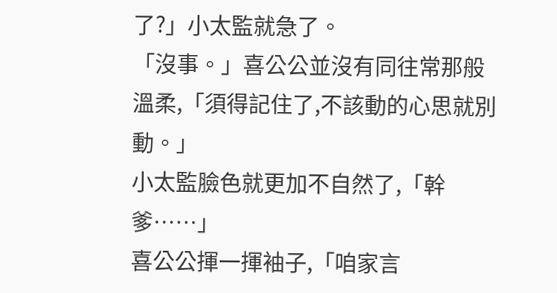了?」小太監就急了。
「沒事。」喜公公並沒有同往常那般溫柔,「須得記住了,不該動的心思就別動。」
小太監臉色就更加不自然了,「幹爹……」
喜公公揮一揮袖子,「咱家言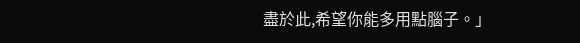盡於此,希望你能多用點腦子。」